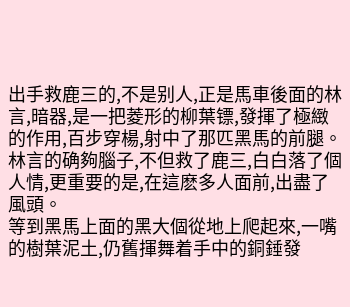出手救鹿三的,不是别人,正是馬車後面的林言,暗器,是一把菱形的柳葉镖,發揮了極緻的作用,百步穿楊,射中了那匹黑馬的前腿。
林言的确夠腦子,不但救了鹿三,白白落了個人情,更重要的是,在這麽多人面前,出盡了風頭。
等到黑馬上面的黑大個從地上爬起來,一嘴的樹葉泥土,仍舊揮舞着手中的銅錘發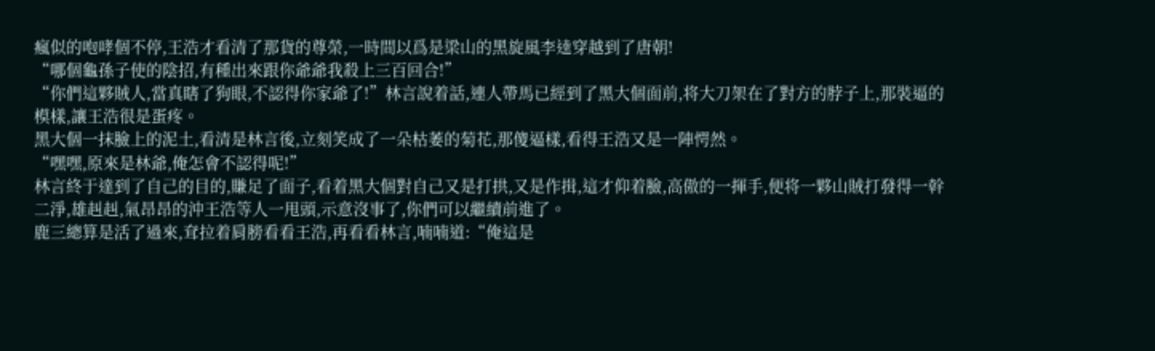瘋似的咆哮個不停,王浩才看清了那貨的尊榮,一時間以爲是梁山的黑旋風李逵穿越到了唐朝!
“哪個龜孫子使的陰招,有種出來跟你爺爺我殺上三百回合!”
“你們這夥賊人,當真瞎了狗眼,不認得你家爺了!”林言說着話,連人帶馬已經到了黑大個面前,将大刀架在了對方的脖子上,那裝逼的模樣,讓王浩很是蛋疼。
黑大個一抹臉上的泥土,看清是林言後,立刻笑成了一朵枯萎的菊花,那傻逼樣,看得王浩又是一陣愕然。
“嘿嘿,原來是林爺,俺怎會不認得呢!”
林言終于達到了自己的目的,賺足了面子,看着黑大個對自己又是打拱,又是作揖,這才仰着臉,高傲的一揮手,便将一夥山賊打發得一幹二淨,雄赳赳,氣昂昂的沖王浩等人一甩頭,示意沒事了,你們可以繼續前進了。
鹿三總算是活了過來,耷拉着肩膀看看王浩,再看看林言,喃喃道:“俺這是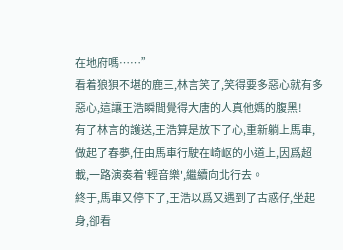在地府嗎……”
看着狼狽不堪的鹿三,林言笑了,笑得要多惡心就有多惡心,這讓王浩瞬間覺得大唐的人真他媽的腹黑!
有了林言的護送,王浩算是放下了心,重新躺上馬車,做起了春夢,任由馬車行駛在崎岖的小道上,因爲超載,一路演奏着'輕音樂',繼續向北行去。
終于,馬車又停下了,王浩以爲又遇到了古惑仔,坐起身,卻看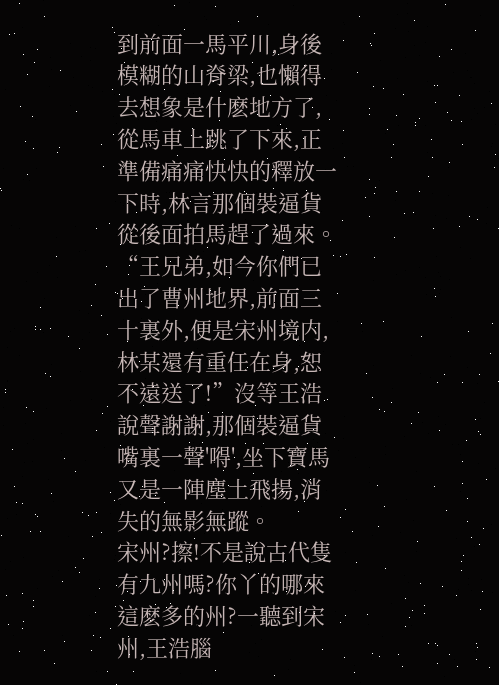到前面一馬平川,身後模糊的山脊梁,也懶得去想象是什麽地方了,從馬車上跳了下來,正準備痛痛快快的釋放一下時,林言那個裝逼貨從後面拍馬趕了過來。
“王兄弟,如今你們已出了曹州地界,前面三十裏外,便是宋州境内,林某還有重任在身,恕不遠送了!”沒等王浩說聲謝謝,那個裝逼貨嘴裏一聲'嘚',坐下寶馬又是一陣塵土飛揚,消失的無影無蹤。
宋州?擦!不是說古代隻有九州嗎?你丫的哪來這麽多的州?一聽到宋州,王浩腦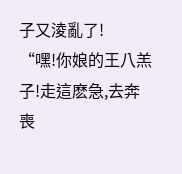子又淩亂了!
“嘿!你娘的王八羔子!走這麽急,去奔喪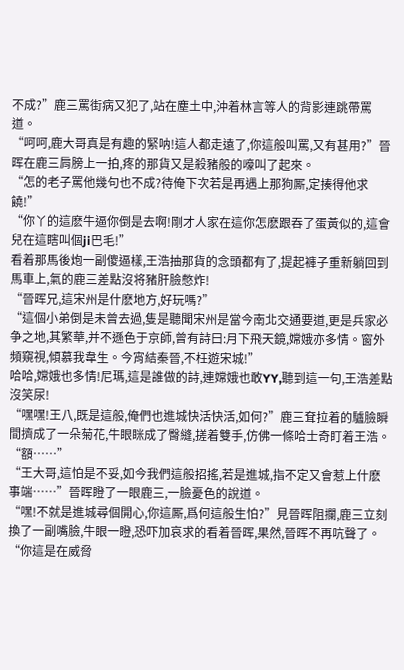不成?”鹿三罵街病又犯了,站在塵土中,沖着林言等人的背影連跳帶罵道。
“呵呵,鹿大哥真是有趣的緊呐!這人都走遠了,你這般叫罵,又有甚用?”晉晖在鹿三肩膀上一拍,疼的那貨又是殺豬般的嚎叫了起來。
“怎的老子罵他幾句也不成?待俺下次若是再遇上那狗厮,定揍得他求饒!”
“你丫的這麽牛逼你倒是去啊!剛才人家在這你怎麽跟吞了蛋黃似的,這會兒在這瞎叫個ji巴毛!”
看着那馬後炮一副傻逼樣,王浩抽那貨的念頭都有了,提起褲子重新躺回到馬車上,氣的鹿三差點沒将豬肝臉憋炸!
“晉晖兄,這宋州是什麽地方,好玩嗎?”
“這個小弟倒是未曾去過,隻是聽聞宋州是當今南北交通要道,更是兵家必争之地,其繁華,并不遜色于京師,曾有詩曰:月下飛天鏡,嫦娥亦多情。窗外頻窺視,傾慕我韋生。今宵結秦晉,不枉遊宋城!”
哈哈,嫦娥也多情!尼瑪,這是誰做的詩,連嫦娥也敢YY,聽到這一句,王浩差點沒笑尿!
“嘿嘿!王八,既是這般,俺們也進城快活快活,如何?”鹿三耷拉着的驢臉瞬間擠成了一朵菊花,牛眼眯成了臀縫,搓着雙手,仿佛一條哈士奇盯着王浩。
“額……”
“王大哥,這怕是不妥,如今我們這般招搖,若是進城,指不定又會惹上什麽事端……”晉晖瞪了一眼鹿三,一臉憂色的說道。
“嘿!不就是進城尋個開心,你這厮,爲何這般生怕?”見晉晖阻攔,鹿三立刻換了一副嘴臉,牛眼一瞪,恐吓加哀求的看着晉晖,果然,晉晖不再吭聲了。
“你這是在威脅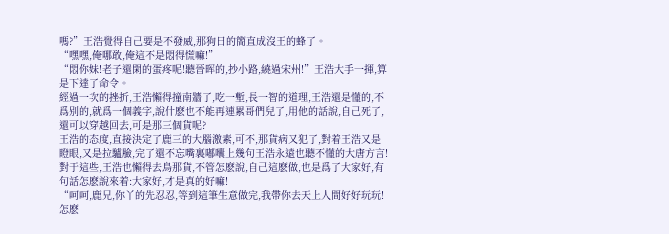嗎?”王浩覺得自己要是不發威,那狗日的簡直成沒王的蜂了。
“嘿嘿,俺哪敢,俺這不是悶得慌嘛!”
“悶你妹!老子還閑的蛋疼呢!聽晉晖的,抄小路,繞過宋州!”王浩大手一揮,算是下達了命令。
經過一次的挫折,王浩懶得撞南牆了,吃一塹,長一智的道理,王浩還是懂的,不爲别的,就爲一個義字,說什麽也不能再連累哥們兒了,用他的話說,自己死了,還可以穿越回去,可是那三個貨呢?
王浩的态度,直接決定了鹿三的大腦激素,可不,那貨病又犯了,對着王浩又是瞪眼,又是拉驢臉,完了還不忘嘴裏嘟囔上幾句王浩永遠也聽不懂的大唐方言!
對于這些,王浩也懶得去鳥那貨,不管怎麽說,自己這麽做,也是爲了大家好,有句話怎麽說來着:大家好,才是真的好嘛!
“呵呵,鹿兄,你丫的先忍忍,等到這筆生意做完,我帶你去天上人間好好玩玩!怎麽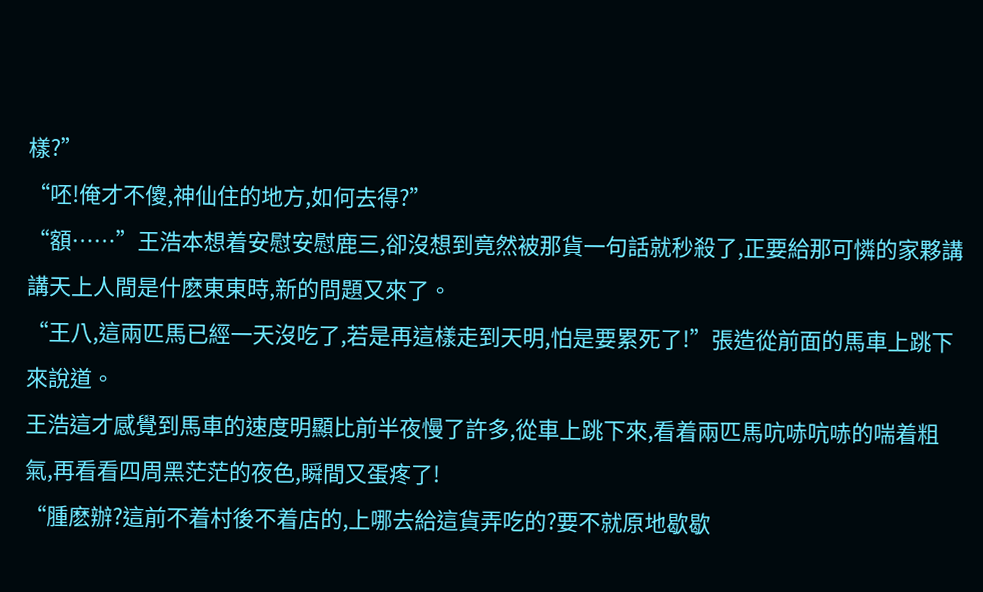樣?”
“呸!俺才不傻,神仙住的地方,如何去得?”
“額……”王浩本想着安慰安慰鹿三,卻沒想到竟然被那貨一句話就秒殺了,正要給那可憐的家夥講講天上人間是什麽東東時,新的問題又來了。
“王八,這兩匹馬已經一天沒吃了,若是再這樣走到天明,怕是要累死了!”張造從前面的馬車上跳下來說道。
王浩這才感覺到馬車的速度明顯比前半夜慢了許多,從車上跳下來,看着兩匹馬吭哧吭哧的喘着粗氣,再看看四周黑茫茫的夜色,瞬間又蛋疼了!
“腫麽辦?這前不着村後不着店的,上哪去給這貨弄吃的?要不就原地歇歇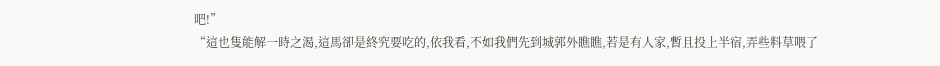吧!”
“這也隻能解一時之渴,這馬卻是終究要吃的,依我看,不如我們先到城郭外瞧瞧,若是有人家,暫且投上半宿,弄些料草喂了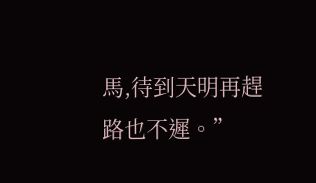馬,待到天明再趕路也不遲。”